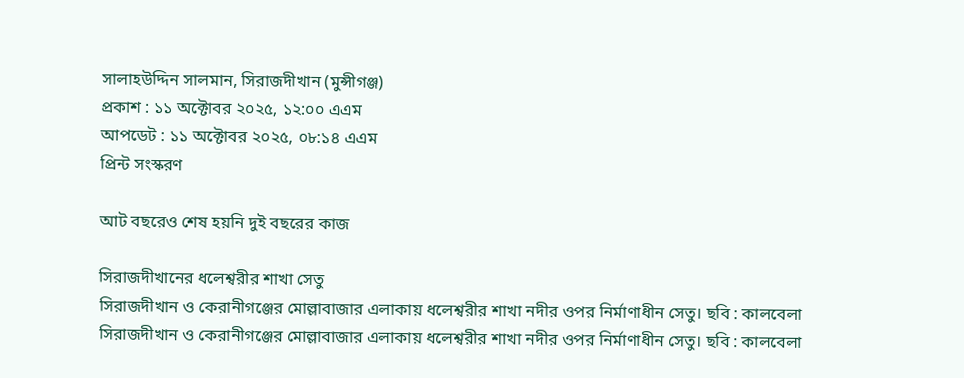সালাহউদ্দিন সালমান, সিরাজদীখান (মুন্সীগঞ্জ)
প্রকাশ : ১১ অক্টোবর ২০২৫, ১২:০০ এএম
আপডেট : ১১ অক্টোবর ২০২৫, ০৮:১৪ এএম
প্রিন্ট সংস্করণ

আট বছরেও শেষ হয়নি দুই বছরের কাজ

সিরাজদীখানের ধলেশ্বরীর শাখা সেতু
সিরাজদীখান ও কেরানীগঞ্জের মোল্লাবাজার এলাকায় ধলেশ্বরীর শাখা নদীর ওপর নির্মাণাধীন সেতু। ছবি : কালবেলা
সিরাজদীখান ও কেরানীগঞ্জের মোল্লাবাজার এলাকায় ধলেশ্বরীর শাখা নদীর ওপর নির্মাণাধীন সেতু। ছবি : কালবেলা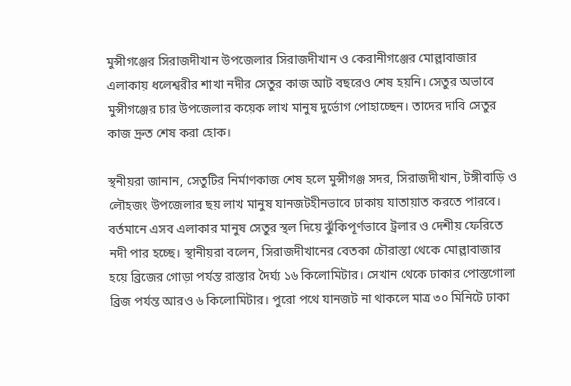মুন্সীগঞ্জের সিরাজদীখান উপজেলার সিরাজদীখান ও কেরানীগঞ্জের মোল্লাবাজার এলাকায় ধলেশ্বরীর শাখা নদীর সেতুর কাজ আট বছরেও শেষ হয়নি। সেতুর অভাবে মুন্সীগঞ্জের চার উপজেলার কয়েক লাখ মানুষ দুর্ভোগ পোহাচ্ছেন। তাদের দাবি সেতুর কাজ দ্রুত শেষ করা হোক।

স্থনীয়রা জানান, সেতুটির নির্মাণকাজ শেষ হলে মুন্সীগঞ্জ সদর, সিরাজদীখান, টঙ্গীবাড়ি ও লৌহজং উপজেলার ছয় লাখ মানুষ যানজটহীনভাবে ঢাকায় যাতায়াত করতে পারবে। বর্তমানে এসব এলাকার মানুষ সেতুর স্থল দিয়ে ঝুঁকিপূর্ণভাবে ট্রলার ও দেশীয় ফেরিতে নদী পার হচ্ছে। স্থানীয়রা বলেন, সিরাজদীখানের বেতকা চৌরাস্তা থেকে মোল্লাবাজার হয়ে ব্রিজের গোড়া পর্যন্ত রাস্তার দৈর্ঘ্য ১৬ কিলোমিটার। সেখান থেকে ঢাকার পোস্তগোলা ব্রিজ পর্যন্ত আরও ৬ কিলোমিটার। পুরো পথে যানজট না থাকলে মাত্র ৩০ মিনিটে ঢাকা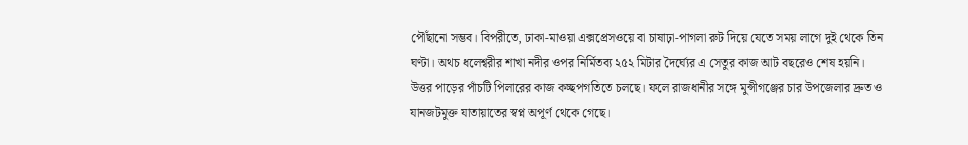পৌঁছানো সম্ভব। বিপরীতে, ঢাকা-মাওয়া এক্সপ্রেসওয়ে বা চাষাঢ়া-পাগলা রুট দিয়ে যেতে সময় লাগে দুই থেকে তিন ঘণ্টা। অথচ ধলেশ্বরীর শাখা নদীর ওপর নির্মিতব্য ২৫২ মিটার দৈর্ঘ্যের এ সেতুর কাজ আট বছরেও শেষ হয়নি। উত্তর পাড়ের পাঁচটি পিলারের কাজ কচ্ছপগতিতে চলছে। ফলে রাজধানীর সঙ্গে মুন্সীগঞ্জের চার উপজেলার দ্রুত ও যানজটমুক্ত যাতায়াতের স্বপ্ন অপূর্ণ থেকে গেছে।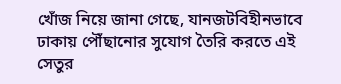খোঁজ নিয়ে জানা গেছে, যানজটবিহীনভাবে ঢাকায় পৌঁছানোর সুযোগ তৈরি করতে এই সেতুর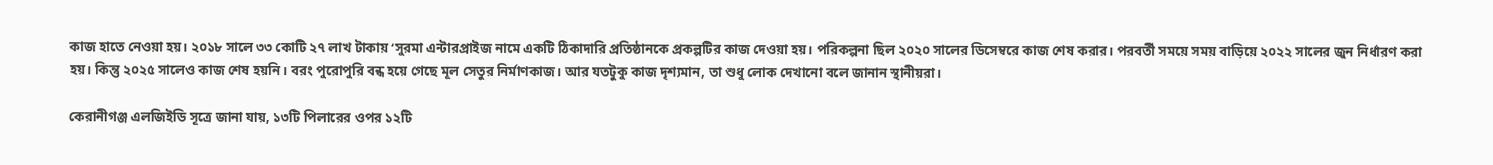কাজ হাতে নেওয়া হয়। ২০১৮ সালে ৩৩ কোটি ২৭ লাখ টাকায় ‘সুরমা এন্টারপ্রাইজ নামে একটি ঠিকাদারি প্রতিষ্ঠানকে প্রকল্পটির কাজ দেওয়া হয়। পরিকল্পনা ছিল ২০২০ সালের ডিসেম্বরে কাজ শেষ করার। পরবর্তী সময়ে সময় বাড়িয়ে ২০২২ সালের জুন নির্ধারণ করা হয়। কিন্তু ২০২৫ সালেও কাজ শেষ হয়নি। বরং পুরোপুরি বন্ধ হয়ে গেছে মূল সেতুর নির্মাণকাজ। আর যতটুকু কাজ দৃশ্যমান, তা শুধু লোক দেখানো বলে জানান স্থানীয়রা।

কেরানীগঞ্জ এলজিইডি সূত্রে জানা যায়, ১৩টি পিলারের ওপর ১২টি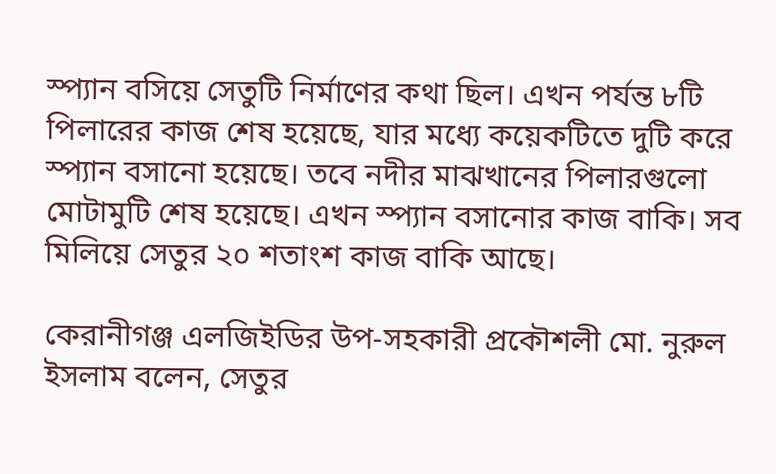স্প্যান বসিয়ে সেতুটি নির্মাণের কথা ছিল। এখন পর্যন্ত ৮টি পিলারের কাজ শেষ হয়েছে, যার মধ্যে কয়েকটিতে দুটি করে স্প্যান বসানো হয়েছে। তবে নদীর মাঝখানের পিলারগুলো মোটামুটি শেষ হয়েছে। এখন স্প্যান বসানোর কাজ বাকি। সব মিলিয়ে সেতুর ২০ শতাংশ কাজ বাকি আছে।

কেরানীগঞ্জ এলজিইডির উপ-সহকারী প্রকৌশলী মো. নুরুল ইসলাম বলেন, সেতুর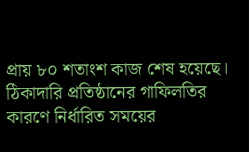প্রায় ৮০ শতাংশ কাজ শেষ হয়েছে। ঠিকাদারি প্রতিষ্ঠানের গাফিলতির কারণে নির্ধারিত সময়ের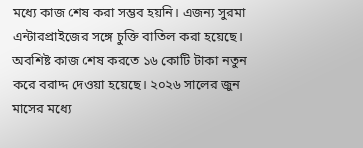মধ্যে কাজ শেষ করা সম্ভব হয়নি। এজন্য সুরমা এন্টারপ্রাইজের সঙ্গে চুক্তি বাতিল করা হয়েছে। অবশিষ্ট কাজ শেষ করতে ১৬ কোটি টাকা নতুন করে বরাদ্দ দেওয়া হয়েছে। ২০২৬ সালের জুন মাসের মধ্যে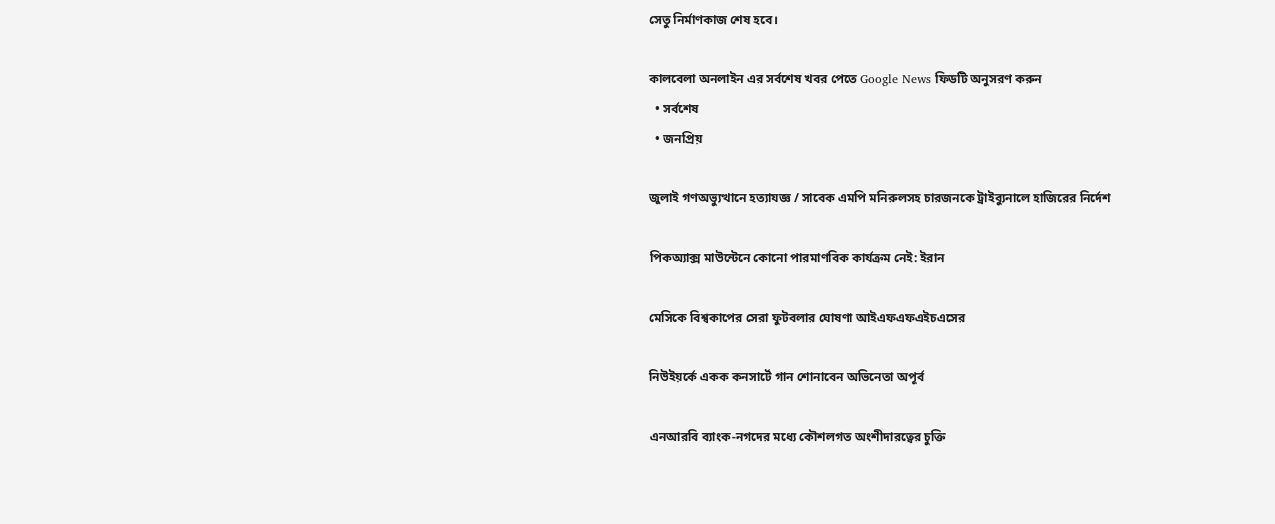সেতু নির্মাণকাজ শেষ হবে।

কালবেলা অনলাইন এর সর্বশেষ খবর পেতে Google News ফিডটি অনুসরণ করুন
  • সর্বশেষ
  • জনপ্রিয়

জুলাই গণঅভ্যুত্থানে হত্যাযজ্ঞ / সাবেক এমপি মনিরুলসহ চারজনকে ট্রাইব্যুনালে হাজিরের নির্দেশ

পিকঅ্যাক্স মাউন্টেনে কোনো পারমাণবিক কার্যক্রম নেই: ইরান

মেসিকে বিশ্বকাপের সেরা ফুটবলার ঘোষণা আইএফএফএইচএসের

নিউইয়র্কে একক কনসার্টে গান শোনাবেন অভিনেতা অপূর্ব

এনআরবি ব্যাংক-নগদের মধ্যে কৌশলগত অংশীদারত্বের চুক্তি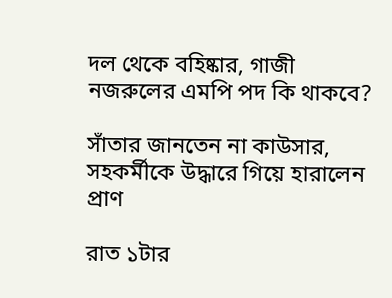দল থেকে বহিষ্কার, গাজী নজরুলের এমপি পদ কি থাকবে?

সাঁতার জানতেন না কাউসার, সহকর্মীকে উদ্ধারে গিয়ে হারালেন প্রাণ

রাত ১টার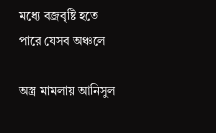মধ্যে বজ্রবৃষ্টি হতে পারে যেসব অঞ্চলে

অস্ত্র মামলায় আনিসুল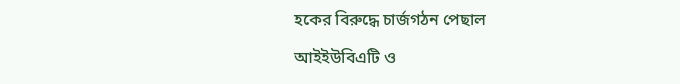হকের বিরুদ্ধে চার্জগঠন পেছাল

আইইউবিএটি ও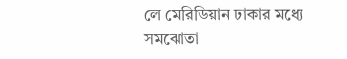লে মেরিডিয়ান ঢাকার মধ্যে সমঝোতা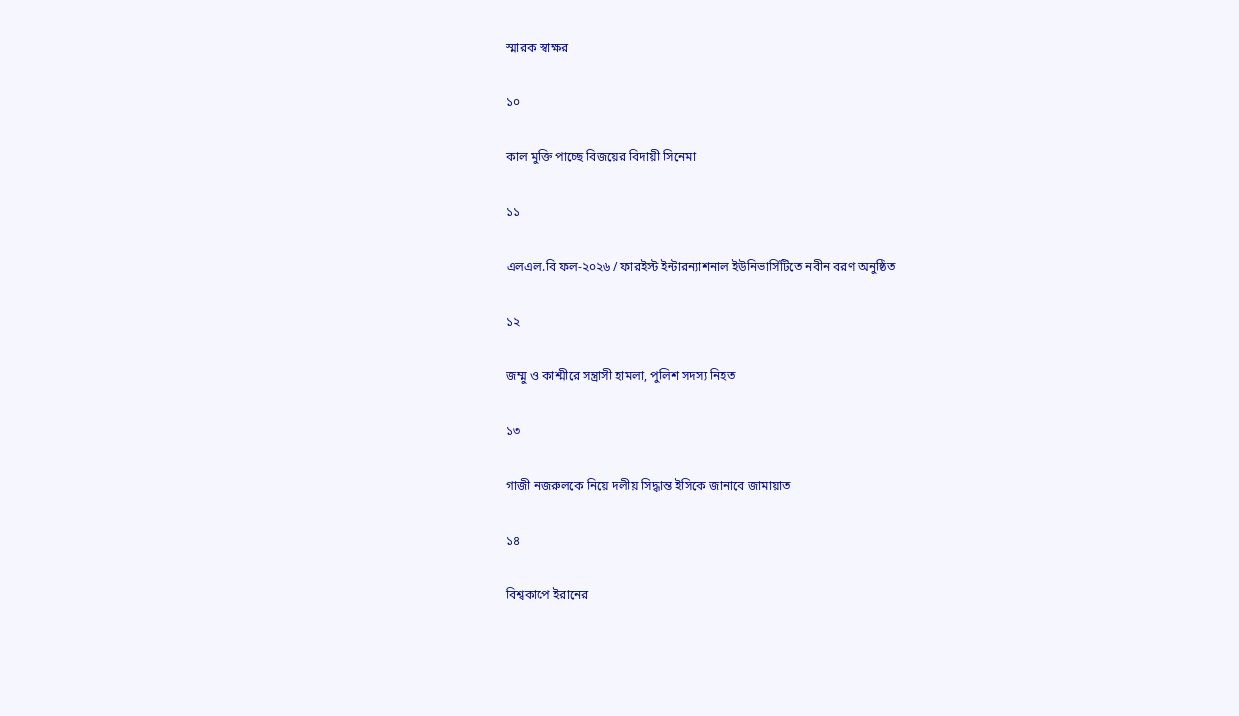স্মারক স্বাক্ষর

১০

কাল মুক্তি পাচ্ছে বিজয়ের বিদায়ী সিনেমা

১১

এলএল.বি ফল-২০২৬ / ফারইস্ট ইন্টারন্যাশনাল ইউনিভার্সিটিতে নবীন বরণ অনুষ্ঠিত

১২

জম্মু ও কাশ্মীরে সন্ত্রাসী হামলা, পুলিশ সদস্য নিহত

১৩

গাজী নজরুলকে নিয়ে দলীয় সিদ্ধান্ত ইসিকে জানাবে জামায়াত

১৪

বিশ্বকাপে ইরানের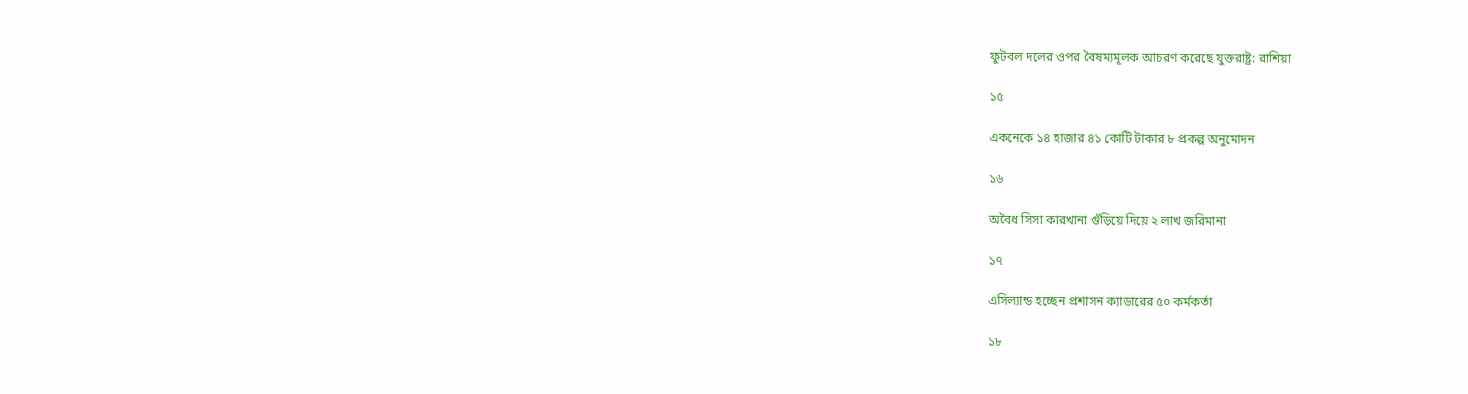ফুটবল দলের ওপর বৈষম্যমূলক আচরণ করেছে যুক্তরাষ্ট্র: রাশিয়া

১৫

একনেকে ১৪ হাজার ৪১ কোটি টাকার ৮ প্রকল্প অনুমোদন

১৬

অবৈধ সিসা কারখানা গুঁড়িয়ে দিয়ে ২ লাখ জরিমানা

১৭

এসিল্যান্ড হচ্ছেন প্রশাসন ক্যাডারের ৫০ কর্মকর্তা

১৮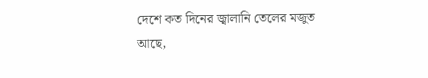দেশে কত দিনের জ্বালানি তেলের মজুত আছে,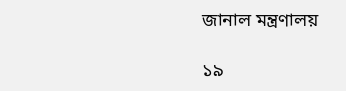জানাল মন্ত্রণালয়

১৯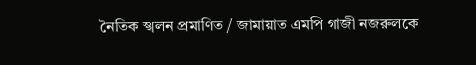নৈতিক স্খলন প্রমাণিত / জামায়াত এমপি গাজী নজরুলকে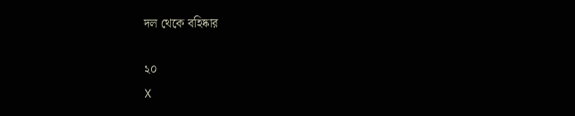দল থেকে বহিষ্কার

২০
X